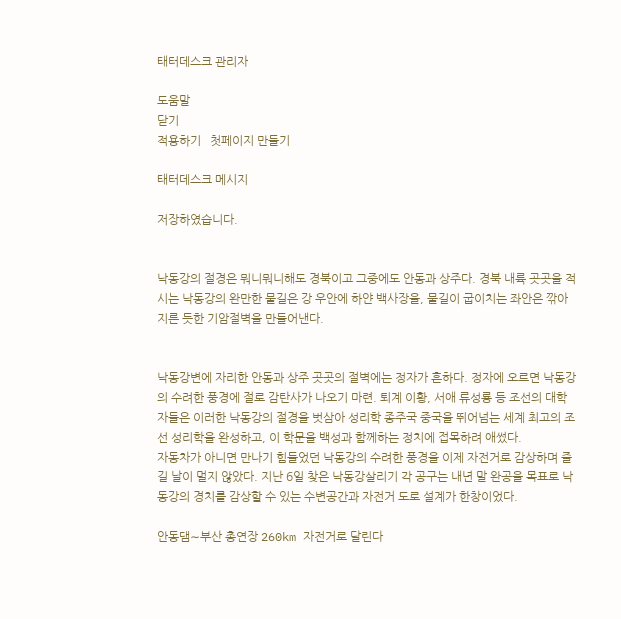태터데스크 관리자

도움말
닫기
적용하기   첫페이지 만들기

태터데스크 메시지

저장하였습니다.


낙동강의 절경은 뭐니뭐니해도 경북이고 그중에도 안동과 상주다. 경북 내륙 곳곳을 적시는 낙동강의 완만한 물길은 강 우안에 하얀 백사장을, 물길이 굽이치는 좌안은 깎아지른 듯한 기암절벽을 만들어낸다.


낙동강변에 자리한 안동과 상주 곳곳의 절벽에는 정자가 흔하다. 정자에 오르면 낙동강의 수려한 풍경에 절로 감탄사가 나오기 마련. 퇴계 이황, 서애 류성룡 등 조선의 대학자들은 이러한 낙동강의 절경을 벗삼아 성리학 종주국 중국을 뛰어넘는 세계 최고의 조선 성리학을 완성하고, 이 학문을 백성과 함께하는 정치에 접목하려 애썼다.
자동차가 아니면 만나기 힘들었던 낙동강의 수려한 풍경을 이제 자전거로 감상하며 즐길 날이 멀지 않았다. 지난 6일 찾은 낙동강살리기 각 공구는 내년 말 완공을 목표로 낙동강의 경치를 감상할 수 있는 수변공간과 자전거 도로 설계가 한창이었다.

안동댐∼부산 총연장 260km 자전거로 달린다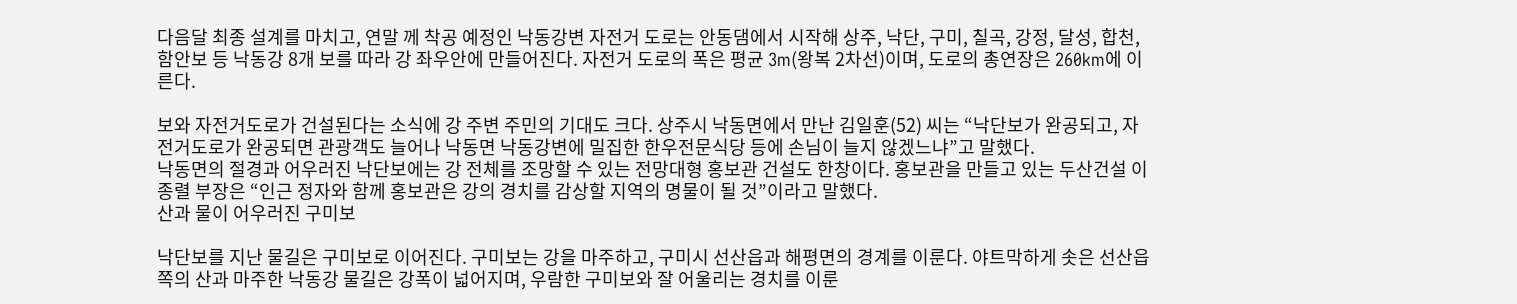다음달 최종 설계를 마치고, 연말 께 착공 예정인 낙동강변 자전거 도로는 안동댐에서 시작해 상주, 낙단, 구미, 칠곡, 강정, 달성, 합천, 함안보 등 낙동강 8개 보를 따라 강 좌우안에 만들어진다. 자전거 도로의 폭은 평균 3m(왕복 2차선)이며, 도로의 총연장은 260km에 이른다.

보와 자전거도로가 건설된다는 소식에 강 주변 주민의 기대도 크다. 상주시 낙동면에서 만난 김일훈(52) 씨는 “낙단보가 완공되고, 자전거도로가 완공되면 관광객도 늘어나 낙동면 낙동강변에 밀집한 한우전문식당 등에 손님이 늘지 않겠느냐”고 말했다.
낙동면의 절경과 어우러진 낙단보에는 강 전체를 조망할 수 있는 전망대형 홍보관 건설도 한창이다. 홍보관을 만들고 있는 두산건설 이종렬 부장은 “인근 정자와 함께 홍보관은 강의 경치를 감상할 지역의 명물이 될 것”이라고 말했다.
산과 물이 어우러진 구미보

낙단보를 지난 물길은 구미보로 이어진다. 구미보는 강을 마주하고, 구미시 선산읍과 해평면의 경계를 이룬다. 야트막하게 솟은 선산읍 쪽의 산과 마주한 낙동강 물길은 강폭이 넓어지며, 우람한 구미보와 잘 어울리는 경치를 이룬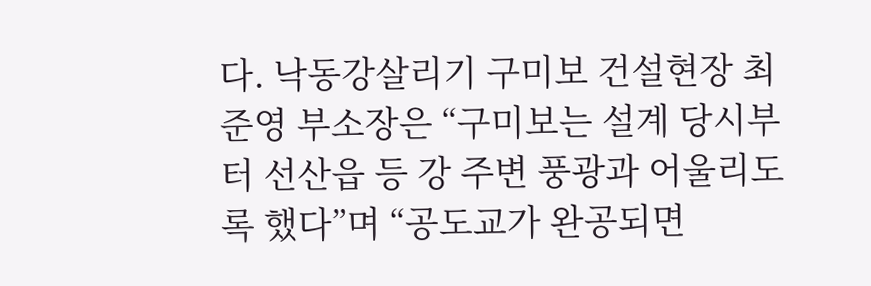다. 낙동강살리기 구미보 건설현장 최준영 부소장은 “구미보는 설계 당시부터 선산읍 등 강 주변 풍광과 어울리도록 했다”며 “공도교가 완공되면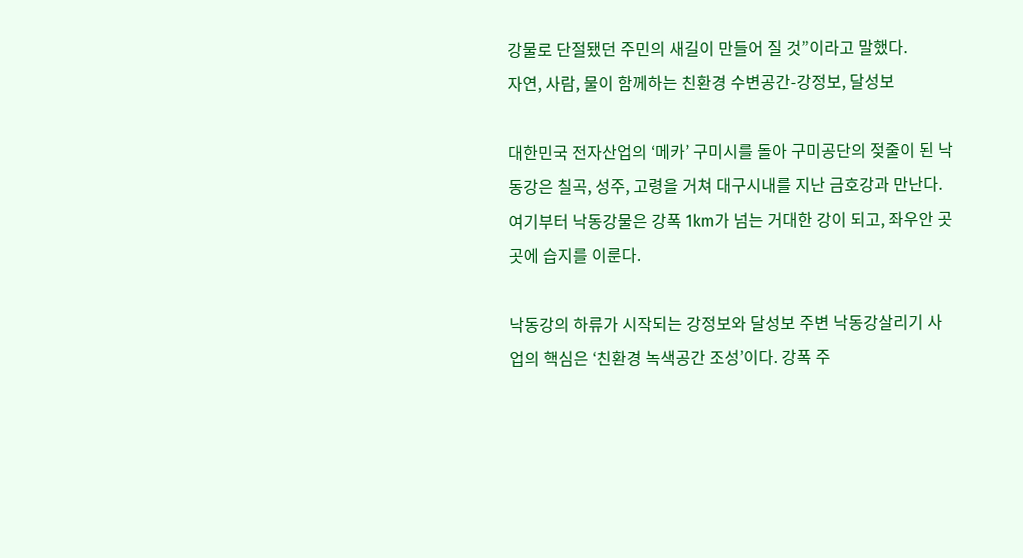강물로 단절됐던 주민의 새길이 만들어 질 것”이라고 말했다.
자연, 사람, 물이 함께하는 친환경 수변공간-강정보, 달성보

대한민국 전자산업의 ‘메카’ 구미시를 돌아 구미공단의 젖줄이 된 낙동강은 칠곡, 성주, 고령을 거쳐 대구시내를 지난 금호강과 만난다. 여기부터 낙동강물은 강폭 1km가 넘는 거대한 강이 되고, 좌우안 곳곳에 습지를 이룬다.

낙동강의 하류가 시작되는 강정보와 달성보 주변 낙동강살리기 사업의 핵심은 ‘친환경 녹색공간 조성’이다. 강폭 주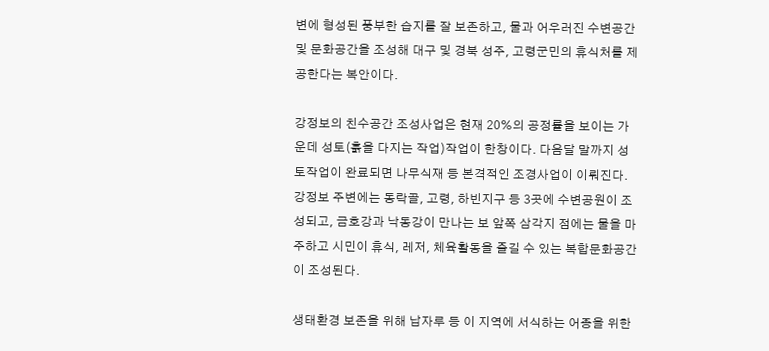변에 형성된 풍부한 습지를 잘 보존하고, 물과 어우러진 수변공간 및 문화공간을 조성해 대구 및 경북 성주, 고령군민의 휴식처를 제공한다는 복안이다.

강정보의 친수공간 조성사업은 현재 20%의 공정률을 보이는 가운데 성토(흙을 다지는 작업)작업이 한창이다. 다음달 말까지 성토작업이 완료되면 나무식재 등 본격적인 조경사업이 이뤄진다. 강정보 주변에는 동락골, 고령, 하빈지구 등 3곳에 수변공원이 조성되고, 금호강과 낙동강이 만나는 보 앞쪽 삼각지 점에는 물을 마주하고 시민이 휴식, 레저, 체육활동을 즐길 수 있는 복합문화공간이 조성된다.

생태환경 보존을 위해 납자루 등 이 지역에 서식하는 어종을 위한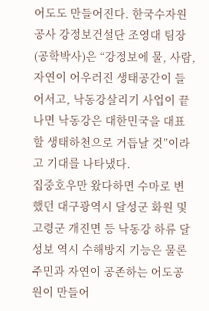어도도 만들어진다. 한국수자원공사 강정보건설단 조영대 팀장(공학박사)은 “강정보에 물, 사람, 자연이 어우러진 생태공간이 들어서고, 낙동강살리기 사업이 끝나면 낙동강은 대한민국을 대표할 생태하천으로 거듭날 것”이라고 기대를 나타냈다.
집중호우만 왔다하면 수마로 변했던 대구광역시 달성군 화원 및 고령군 개진면 등 낙동강 하류 달성보 역시 수해방지 기능은 물론 주민과 자연이 공존하는 어도공원이 만들어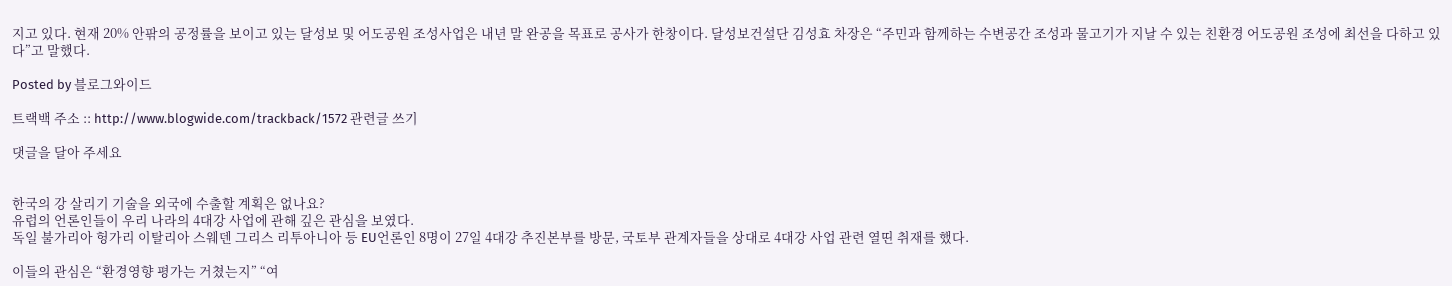지고 있다. 현재 20% 안팎의 공정률을 보이고 있는 달성보 및 어도공원 조성사업은 내년 말 완공을 목표로 공사가 한창이다. 달성보건설단 김성효 차장은 “주민과 함께하는 수변공간 조성과 물고기가 지날 수 있는 친환경 어도공원 조성에 최선을 다하고 있다”고 말했다.

Posted by 블로그와이드

트랙백 주소 :: http://www.blogwide.com/trackback/1572 관련글 쓰기

댓글을 달아 주세요


한국의 강 살리기 기술을 외국에 수출할 계획은 없나요?
유럽의 언론인들이 우리 나라의 4대강 사업에 관해 깊은 관심을 보였다.
독일 불가리아 헝가리 이탈리아 스웨덴 그리스 리투아니아 등 EU언론인 8명이 27일 4대강 추진본부를 방문, 국토부 관계자들을 상대로 4대강 사업 관련 열띤 취재를 했다.

이들의 관심은 “환경영향 평가는 거쳤는지” “여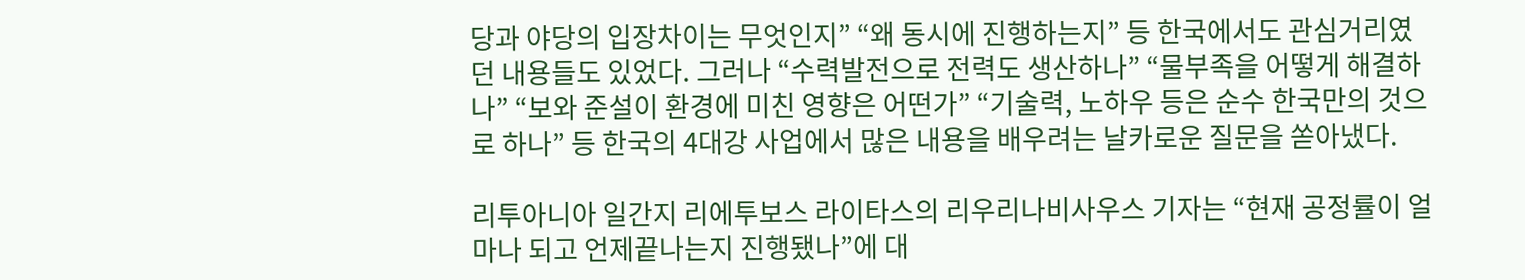당과 야당의 입장차이는 무엇인지” “왜 동시에 진행하는지” 등 한국에서도 관심거리였던 내용들도 있었다. 그러나 “수력발전으로 전력도 생산하나” “물부족을 어떻게 해결하나” “보와 준설이 환경에 미친 영향은 어떤가” “기술력, 노하우 등은 순수 한국만의 것으로 하나” 등 한국의 4대강 사업에서 많은 내용을 배우려는 날카로운 질문을 쏟아냈다.

리투아니아 일간지 리에투보스 라이타스의 리우리나비사우스 기자는 “현재 공정률이 얼마나 되고 언제끝나는지 진행됐나”에 대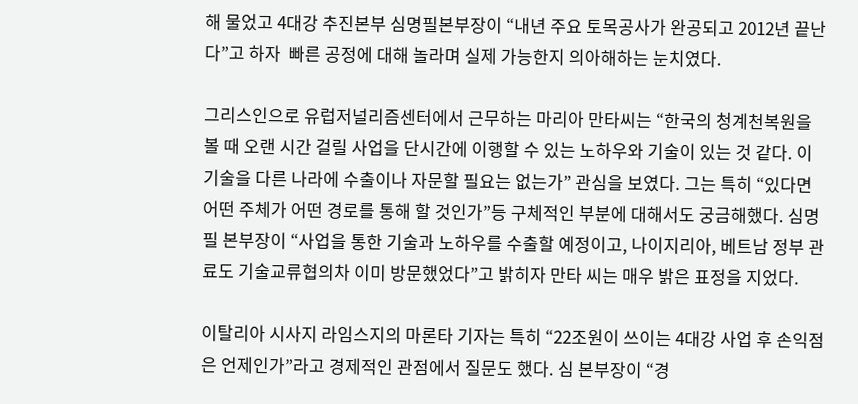해 물었고 4대강 추진본부 심명필본부장이 “내년 주요 토목공사가 완공되고 2012년 끝난다”고 하자  빠른 공정에 대해 놀라며 실제 가능한지 의아해하는 눈치였다.

그리스인으로 유럽저널리즘센터에서 근무하는 마리아 만타씨는 “한국의 청계천복원을 볼 때 오랜 시간 걸릴 사업을 단시간에 이행할 수 있는 노하우와 기술이 있는 것 같다. 이 기술을 다른 나라에 수출이나 자문할 필요는 없는가” 관심을 보였다. 그는 특히 “있다면 어떤 주체가 어떤 경로를 통해 할 것인가”등 구체적인 부분에 대해서도 궁금해했다. 심명필 본부장이 “사업을 통한 기술과 노하우를 수출할 예정이고, 나이지리아, 베트남 정부 관료도 기술교류협의차 이미 방문했었다”고 밝히자 만타 씨는 매우 밝은 표정을 지었다.

이탈리아 시사지 라임스지의 마론타 기자는 특히 “22조원이 쓰이는 4대강 사업 후 손익점은 언제인가”라고 경제적인 관점에서 질문도 했다. 심 본부장이 “경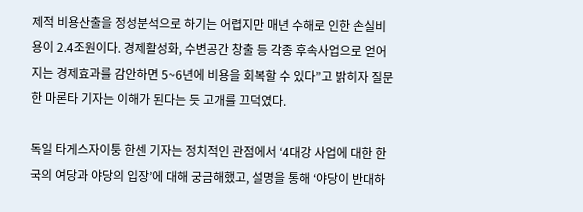제적 비용산출을 정성분석으로 하기는 어렵지만 매년 수해로 인한 손실비용이 2.4조원이다. 경제활성화, 수변공간 창출 등 각종 후속사업으로 얻어지는 경제효과를 감안하면 5~6년에 비용을 회복할 수 있다”고 밝히자 질문한 마론타 기자는 이해가 된다는 듯 고개를 끄덕였다.

독일 타게스자이퉁 한센 기자는 정치적인 관점에서 ‘4대강 사업에 대한 한국의 여당과 야당의 입장’에 대해 궁금해했고, 설명을 통해 ‘야당이 반대하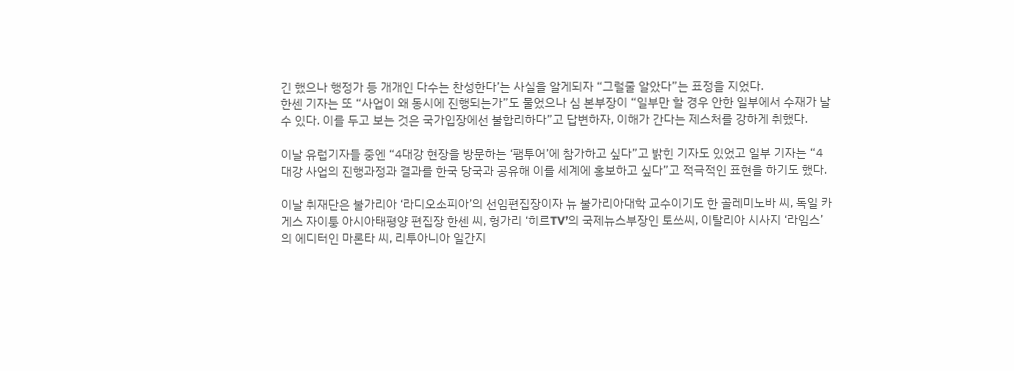긴 했으나 행정가 등 개개인 다수는 찬성한다’는 사실을 알게되자 “그럴줄 알았다”는 표정을 지었다.
한센 기자는 또 “사업이 왜 동시에 진행되는가”도 물었으나 심 본부장이 “일부만 할 경우 안한 일부에서 수재가 날 수 있다. 이를 두고 보는 것은 국가입장에선 불합리하다”고 답변하자, 이해가 간다는 제스처를 강하게 취했다.

이날 유럽기자들 중엔 “4대강 현장을 방문하는 ‘팸투어’에 참가하고 싶다”고 밝힌 기자도 있었고 일부 기자는 “4대강 사업의 진행과정과 결과를 한국 당국과 공유해 이를 세계에 홍보하고 싶다”고 적극적인 표현을 하기도 했다.

이날 취재단은 불가리아 ‘라디오소피아’의 선임편집장이자 뉴 불가리아대학 교수이기도 한 골레미노바 씨, 독일 카게스 자이퉁 아시아태평양 편집장 한센 씨, 헝가리 ‘히르TV’의 국제뉴스부장인 토쓰씨, 이탈리아 시사지 ‘라임스’의 에디터인 마론타 씨, 리투아니아 일간지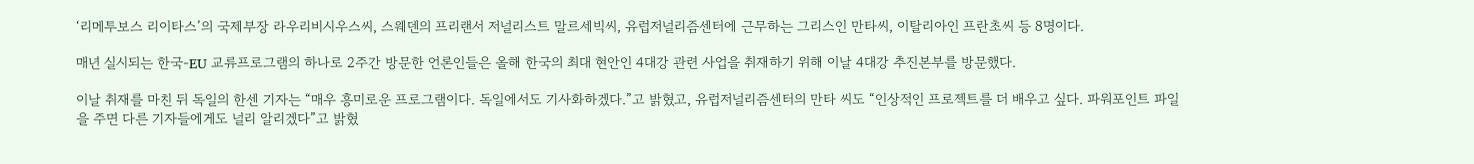‘리메투보스 리이타스’의 국제부장 라우리비시우스씨, 스웨덴의 프리랜서 저널리스트 말르세빅씨, 유럽저널리즘센터에 근무하는 그리스인 만타씨, 이탈리아인 프란초씨 등 8명이다.

매년 실시되는 한국-EU 교류프로그램의 하나로 2주간 방문한 언론인들은 올해 한국의 최대 현안인 4대강 관련 사업을 취재하기 위해 이날 4대강 추진본부를 방문했다.

이날 취재를 마친 뒤 독일의 한센 기자는 “매우 흥미로운 프로그램이다. 독일에서도 기사화하겠다.”고 밝혔고, 유럽저널리즘센터의 만타 씨도 “인상적인 프로젝트를 더 배우고 싶다. 파워포인트 파일을 주면 다른 기자들에게도 널리 알리겠다”고 밝혔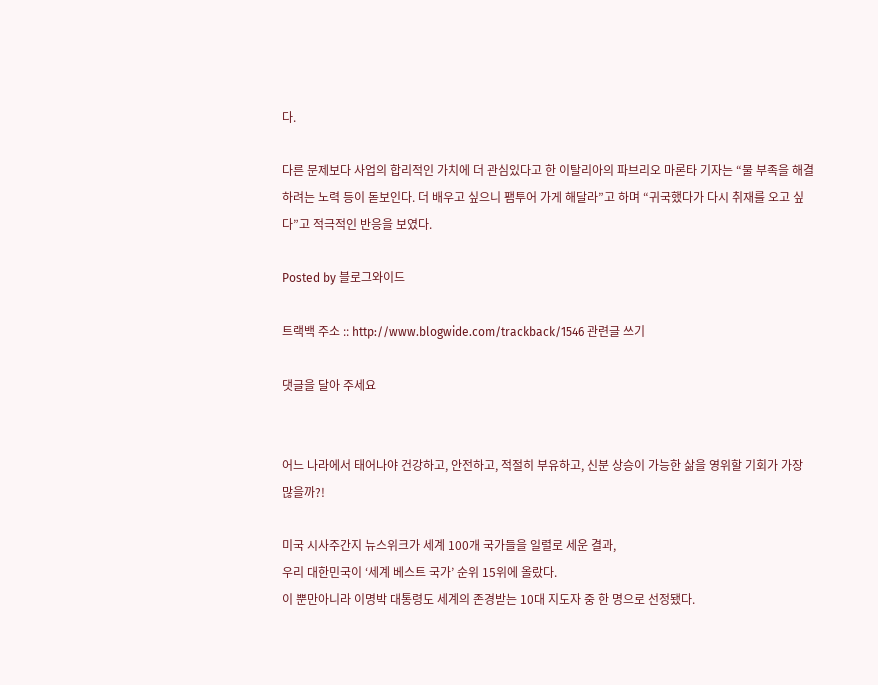다.

다른 문제보다 사업의 합리적인 가치에 더 관심있다고 한 이탈리아의 파브리오 마론타 기자는 “물 부족을 해결하려는 노력 등이 돋보인다. 더 배우고 싶으니 팸투어 가게 해달라”고 하며 “귀국했다가 다시 취재를 오고 싶다”고 적극적인 반응을 보였다.

Posted by 블로그와이드

트랙백 주소 :: http://www.blogwide.com/trackback/1546 관련글 쓰기

댓글을 달아 주세요


어느 나라에서 태어나야 건강하고, 안전하고, 적절히 부유하고, 신분 상승이 가능한 삶을 영위할 기회가 가장 많을까?!

미국 시사주간지 뉴스위크가 세계 100개 국가들을 일렬로 세운 결과,
우리 대한민국이 ‘세계 베스트 국가’ 순위 15위에 올랐다.
이 뿐만아니라 이명박 대통령도 세계의 존경받는 10대 지도자 중 한 명으로 선정됐다.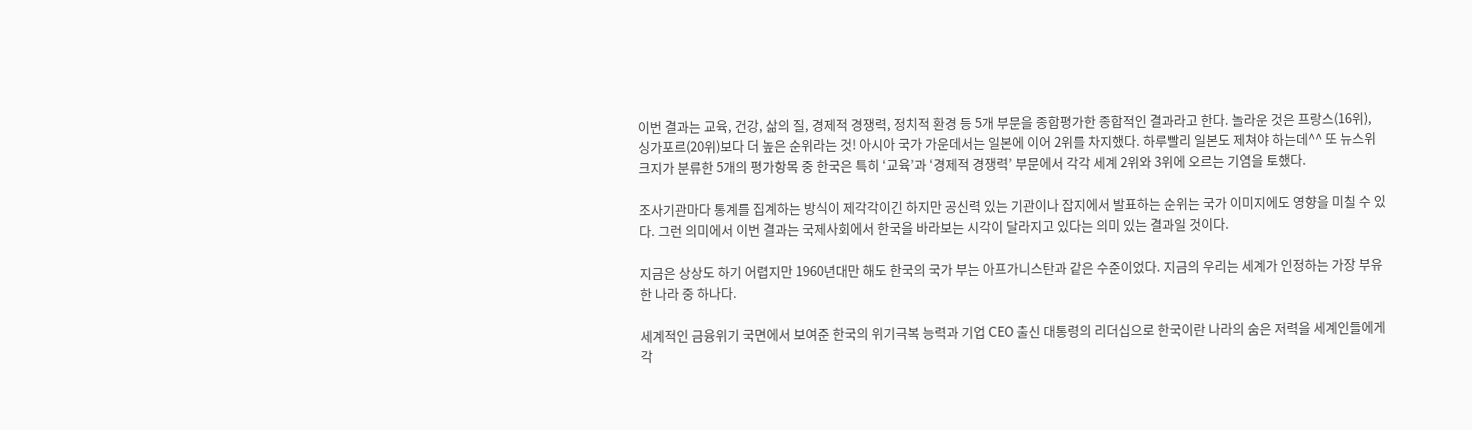이번 결과는 교육, 건강, 삶의 질, 경제적 경쟁력, 정치적 환경 등 5개 부문을 종합평가한 종합적인 결과라고 한다. 놀라운 것은 프랑스(16위), 싱가포르(20위)보다 더 높은 순위라는 것! 아시아 국가 가운데서는 일본에 이어 2위를 차지했다. 하루빨리 일본도 제쳐야 하는데^^ 또 뉴스위크지가 분류한 5개의 평가항목 중 한국은 특히 ‘교육’과 ‘경제적 경쟁력’ 부문에서 각각 세계 2위와 3위에 오르는 기염을 토했다.

조사기관마다 통계를 집계하는 방식이 제각각이긴 하지만 공신력 있는 기관이나 잡지에서 발표하는 순위는 국가 이미지에도 영향을 미칠 수 있다. 그런 의미에서 이번 결과는 국제사회에서 한국을 바라보는 시각이 달라지고 있다는 의미 있는 결과일 것이다.

지금은 상상도 하기 어렵지만 1960년대만 해도 한국의 국가 부는 아프가니스탄과 같은 수준이었다. 지금의 우리는 세계가 인정하는 가장 부유한 나라 중 하나다.

세계적인 금융위기 국면에서 보여준 한국의 위기극복 능력과 기업 CEO 출신 대통령의 리더십으로 한국이란 나라의 숨은 저력을 세계인들에게 각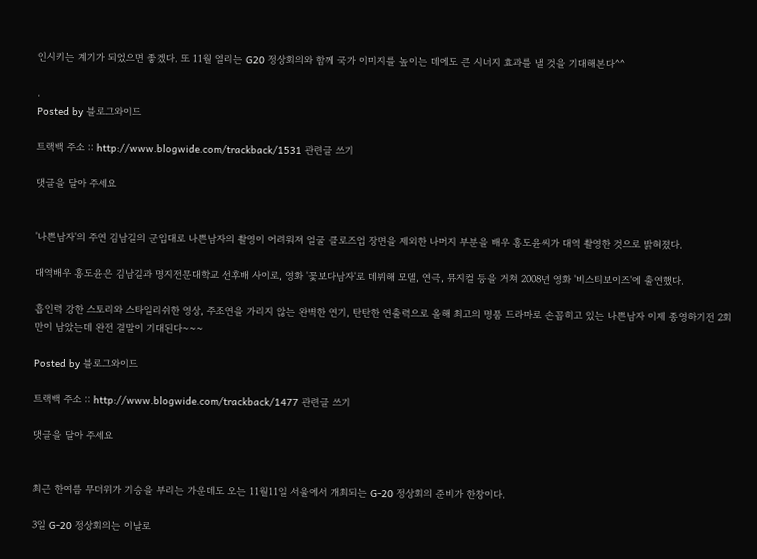인시키는 계기가 되었으면 좋겠다. 또 11월 열리는 G20 정상회의와 함께 국가 이미지를 높이는 데에도 큰 시너지 효과를 낼 것을 기대해본다^^

.
Posted by 블로그와이드

트랙백 주소 :: http://www.blogwide.com/trackback/1531 관련글 쓰기

댓글을 달아 주세요


'나쁜남자'의 주연 김남길의 군입대로 나쁜남자의 촬영이 어려워져 얼굴 클로즈업 장면을 제외한 나머지 부분을 배우 홍도윤씨가 대역 촬영한 것으로 밝혀졌다.

대역배우 홍도윤은 김남길과 명지전문대학교 선후배 사이로, 영화 '꽃보다남자'로 데뷔해 모델, 연극, 뮤지컬 등을 거쳐 2008년 영화 '비스티보이즈'에 출연했다.

흡인력 강한 스토리와 스타일리쉬한 영상, 주조연을 가리지 않는 완벽한 연기, 탄탄한 연출력으로 올해 최고의 명품 드라마로 손꼽히고 있는 나쁜남자 이제 종영하기전 2회만이 남았는데 완전 결말이 기대된다~~~

Posted by 블로그와이드

트랙백 주소 :: http://www.blogwide.com/trackback/1477 관련글 쓰기

댓글을 달아 주세요


최근 한여름 무더위가 기승을 부리는 가운데도 오는 11월11일 서울에서 개최되는 G-20 정상회의 준비가 한창이다.

3일 G-20 정상회의는 이날로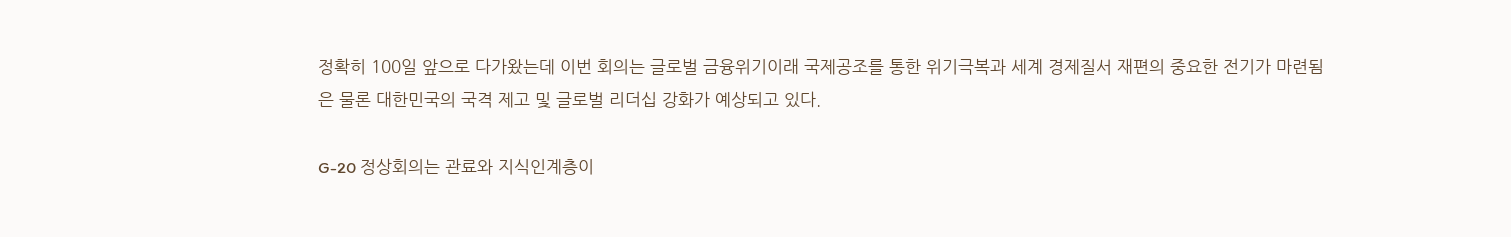정확히 100일 앞으로 다가왔는데 이번 회의는 글로벌 금융위기이래 국제공조를 통한 위기극복과 세계 경제질서 재편의 중요한 전기가 마련됨은 물론 대한민국의 국격 제고 및 글로벌 리더십 강화가 예상되고 있다.

G-20 정상회의는 관료와 지식인계층이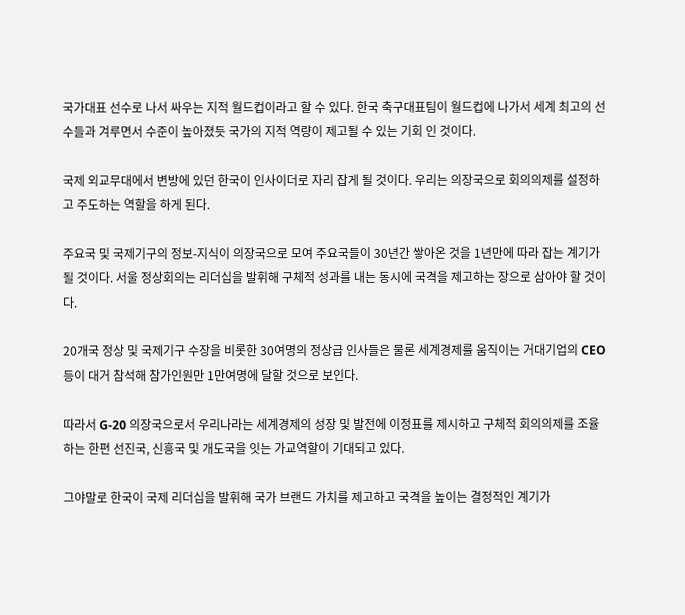국가대표 선수로 나서 싸우는 지적 월드컵이라고 할 수 있다. 한국 축구대표팀이 월드컵에 나가서 세계 최고의 선수들과 겨루면서 수준이 높아졌듯 국가의 지적 역량이 제고될 수 있는 기회 인 것이다.

국제 외교무대에서 변방에 있던 한국이 인사이더로 자리 잡게 될 것이다. 우리는 의장국으로 회의의제를 설정하고 주도하는 역할을 하게 된다.

주요국 및 국제기구의 정보-지식이 의장국으로 모여 주요국들이 30년간 쌓아온 것을 1년만에 따라 잡는 계기가 될 것이다. 서울 정상회의는 리더십을 발휘해 구체적 성과를 내는 동시에 국격을 제고하는 장으로 삼아야 할 것이다.

20개국 정상 및 국제기구 수장을 비롯한 30여명의 정상급 인사들은 물론 세계경제를 움직이는 거대기업의 CEO 등이 대거 참석해 참가인원만 1만여명에 달할 것으로 보인다.

따라서 G-20 의장국으로서 우리나라는 세계경제의 성장 및 발전에 이정표를 제시하고 구체적 회의의제를 조율하는 한편 선진국, 신흥국 및 개도국을 잇는 가교역할이 기대되고 있다.

그야말로 한국이 국제 리더십을 발휘해 국가 브랜드 가치를 제고하고 국격을 높이는 결정적인 계기가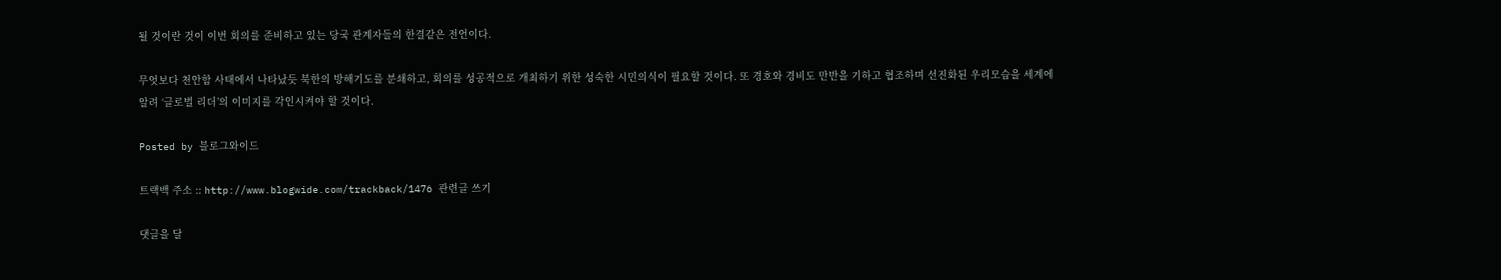될 것이란 것이 이번 회의를 준비하고 있는 당국 관계자들의 한결같은 전언이다.

무엇보다 천안함 사태에서 나타났듯 북한의 방해기도를 분쇄하고, 회의를 성공적으로 개최하기 위한 성숙한 시민의식이 필요할 것이다. 또 경호와 경비도 만반을 기하고 협조하며 선진화된 우리모습을 세계에 알려 ‘글로벌 리더’의 이미지를 각인시켜야 할 것이다.

Posted by 블로그와이드

트랙백 주소 :: http://www.blogwide.com/trackback/1476 관련글 쓰기

댓글을 달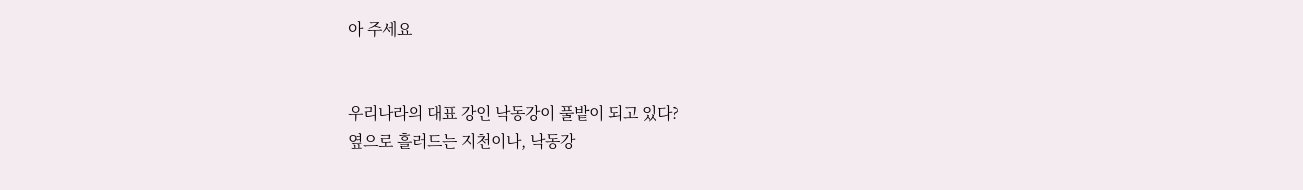아 주세요


우리나라의 대표 강인 낙동강이 풀밭이 되고 있다?
옆으로 흘러드는 지천이나, 낙동강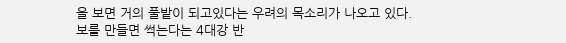을 보면 거의 풀밭이 되고있다는 우려의 목소리가 나오고 있다.
보를 만들면 썩는다는 4대강 반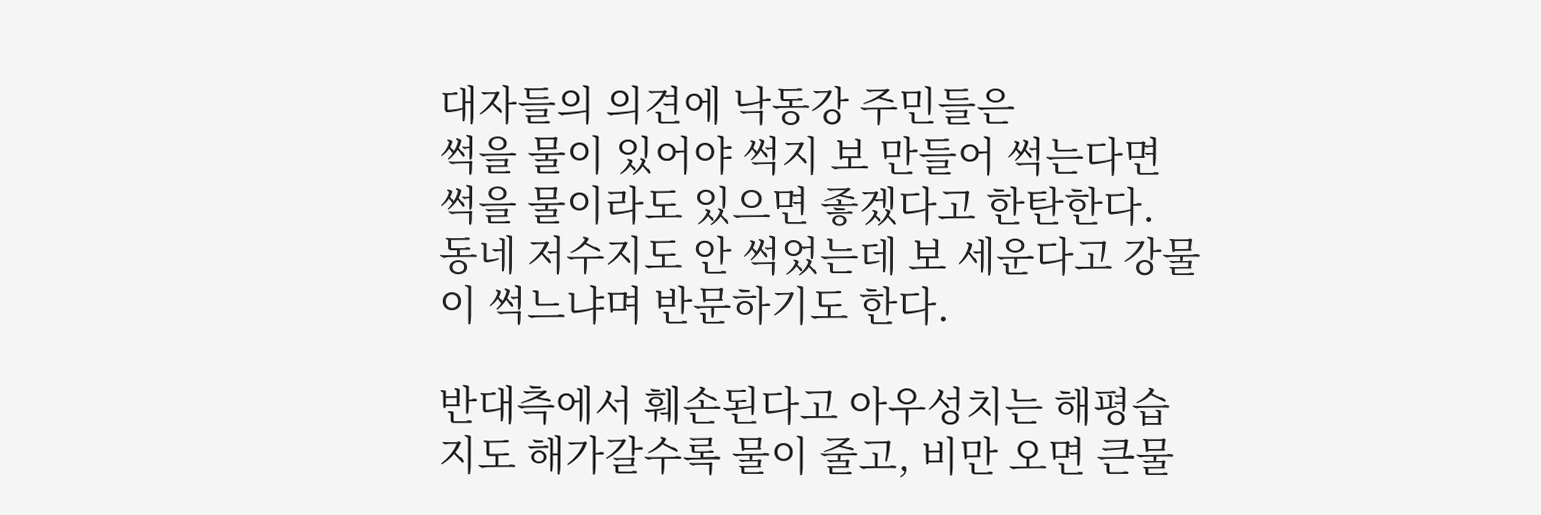대자들의 의견에 낙동강 주민들은
썩을 물이 있어야 썩지 보 만들어 썩는다면 썩을 물이라도 있으면 좋겠다고 한탄한다.
동네 저수지도 안 썩었는데 보 세운다고 강물이 썩느냐며 반문하기도 한다.

반대측에서 훼손된다고 아우성치는 해평습지도 해가갈수록 물이 줄고, 비만 오면 큰물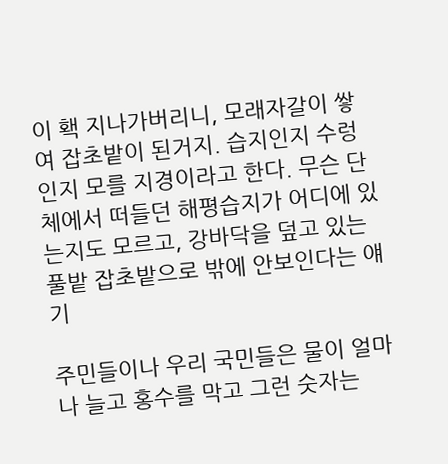이 홱 지나가버리니, 모래자갈이 쌓여 잡초밭이 된거지. 습지인지 수렁인지 모를 지경이라고 한다. 무슨 단체에서 떠들던 해평습지가 어디에 있는지도 모르고, 강바닥을 덮고 있는 풀밭 잡초밭으로 밖에 안보인다는 얘기

주민들이나 우리 국민들은 물이 얼마나 늘고 홍수를 막고 그런 숫자는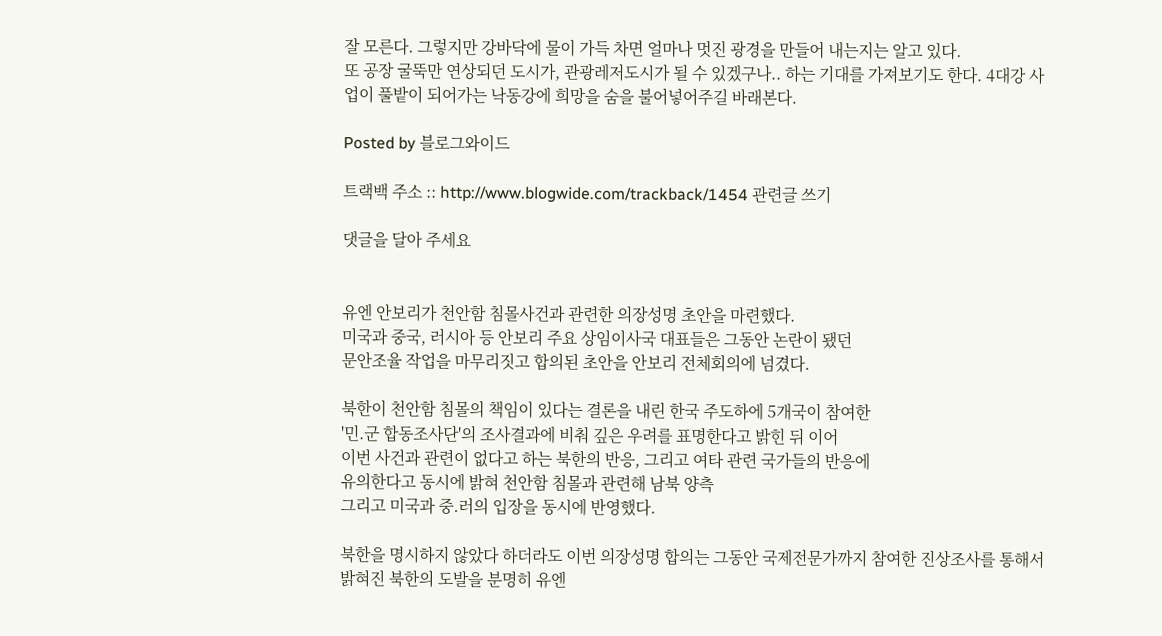잘 모른다. 그렇지만 강바닥에 물이 가득 차면 얼마나 멋진 광경을 만들어 내는지는 알고 있다.
또 공장 굴뚝만 연상되던 도시가, 관광레저도시가 될 수 있겠구나.. 하는 기대를 가져보기도 한다. 4대강 사업이 풀밭이 되어가는 낙동강에 희망을 숨을 불어넣어주길 바래본다.

Posted by 블로그와이드

트랙백 주소 :: http://www.blogwide.com/trackback/1454 관련글 쓰기

댓글을 달아 주세요


유엔 안보리가 천안함 침몰사건과 관련한 의장성명 초안을 마련했다.
미국과 중국, 러시아 등 안보리 주요 상임이사국 대표들은 그동안 논란이 됐던
문안조율 작업을 마무리짓고 합의된 초안을 안보리 전체회의에 넘겼다.

북한이 천안함 침몰의 책임이 있다는 결론을 내린 한국 주도하에 5개국이 참여한
'민.군 합동조사단'의 조사결과에 비춰 깊은 우려를 표명한다고 밝힌 뒤 이어
이번 사건과 관련이 없다고 하는 북한의 반응, 그리고 여타 관련 국가들의 반응에
유의한다고 동시에 밝혀 천안함 침몰과 관련해 남북 양측
그리고 미국과 중.러의 입장을 동시에 반영했다.

북한을 명시하지 않았다 하더라도 이번 의장성명 합의는 그동안 국제전문가까지 참여한 진상조사를 통해서 밝혀진 북한의 도발을 분명히 유엔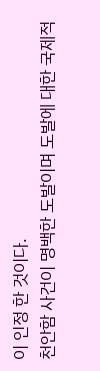이 인정 한 것이다.
천안함 사건이 명백한 도발이며 도발에 대한 국제적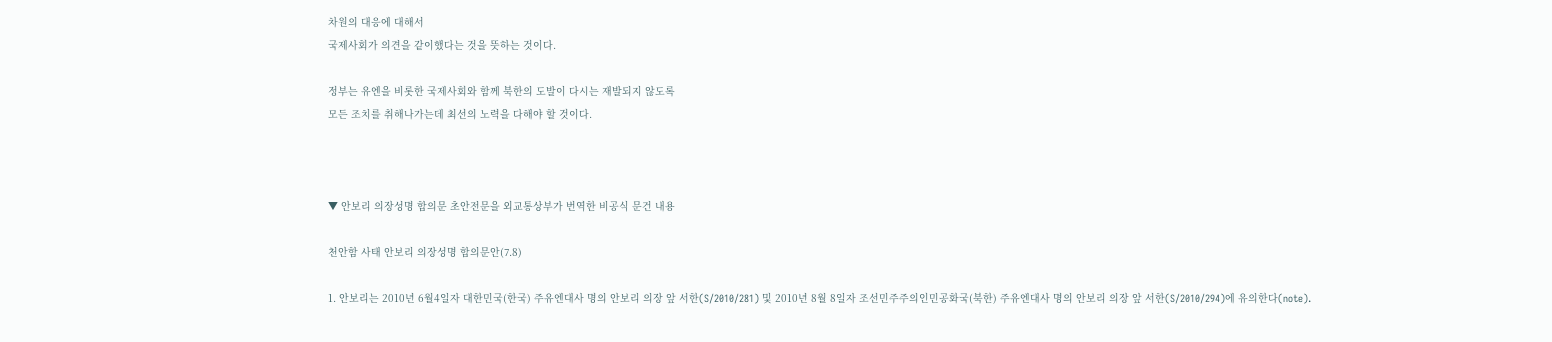차원의 대응에 대해서
국제사회가 의견을 같이했다는 것을 뜻하는 것이다.

정부는 유엔을 비롯한 국제사회와 함께 북한의 도발이 다시는 재발되지 않도록
모든 조치를 취해나가는데 최선의 노력을 다해야 할 것이다.



▼ 안보리 의장성명 합의문 초안전문을 외교통상부가 번역한 비공식 문건 내용

천안함 사태 안보리 의장성명 합의문안(7.8)

1. 안보리는 2010년 6월4일자 대한민국(한국) 주유엔대사 명의 안보리 의장 앞 서한(S/2010/281) 및 2010년 8월 8일자 조선민주주의인민공화국(북한) 주유엔대사 명의 안보리 의장 앞 서한(S/2010/294)에 유의한다(note).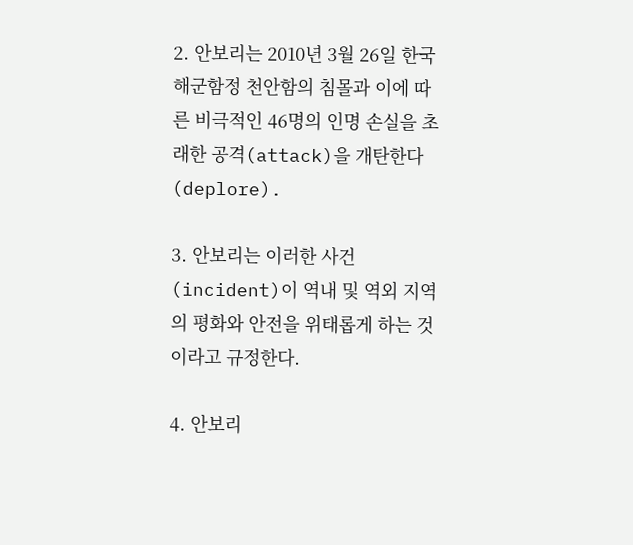2. 안보리는 2010년 3월 26일 한국 해군함정 천안함의 침몰과 이에 따른 비극적인 46명의 인명 손실을 초래한 공격(attack)을 개탄한다(deplore).

3. 안보리는 이러한 사건(incident)이 역내 및 역외 지역의 평화와 안전을 위태롭게 하는 것이라고 규정한다.

4. 안보리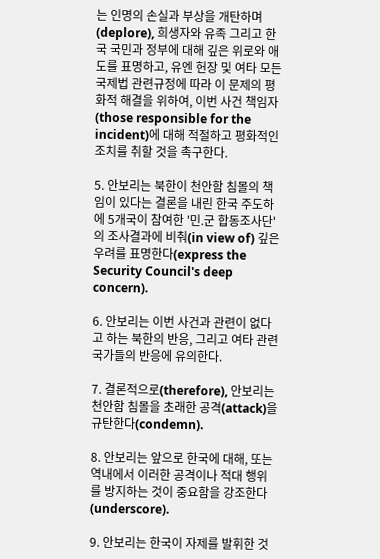는 인명의 손실과 부상을 개탄하며(deplore), 희생자와 유족 그리고 한국 국민과 정부에 대해 깊은 위로와 애도를 표명하고, 유엔 헌장 및 여타 모든 국제법 관련규정에 따라 이 문제의 평화적 해결을 위하여, 이번 사건 책임자(those responsible for the incident)에 대해 적절하고 평화적인 조치를 취할 것을 촉구한다.

5. 안보리는 북한이 천안함 침몰의 책임이 있다는 결론을 내린 한국 주도하에 5개국이 참여한 '민.군 합동조사단'의 조사결과에 비춰(in view of) 깊은 우려를 표명한다(express the Security Council's deep concern).

6. 안보리는 이번 사건과 관련이 없다고 하는 북한의 반응, 그리고 여타 관련 국가들의 반응에 유의한다.

7. 결론적으로(therefore), 안보리는 천안함 침몰을 초래한 공격(attack)을 규탄한다(condemn).

8. 안보리는 앞으로 한국에 대해, 또는 역내에서 이러한 공격이나 적대 행위를 방지하는 것이 중요함을 강조한다(underscore).

9. 안보리는 한국이 자제를 발휘한 것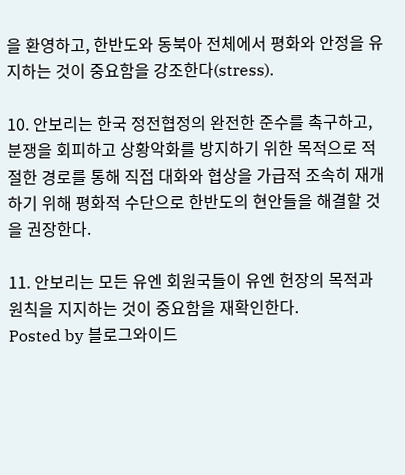을 환영하고, 한반도와 동북아 전체에서 평화와 안정을 유지하는 것이 중요함을 강조한다(stress).

10. 안보리는 한국 정전협정의 완전한 준수를 촉구하고, 분쟁을 회피하고 상황악화를 방지하기 위한 목적으로 적절한 경로를 통해 직접 대화와 협상을 가급적 조속히 재개하기 위해 평화적 수단으로 한반도의 현안들을 해결할 것을 권장한다.

11. 안보리는 모든 유엔 회원국들이 유엔 헌장의 목적과 원칙을 지지하는 것이 중요함을 재확인한다.
Posted by 블로그와이드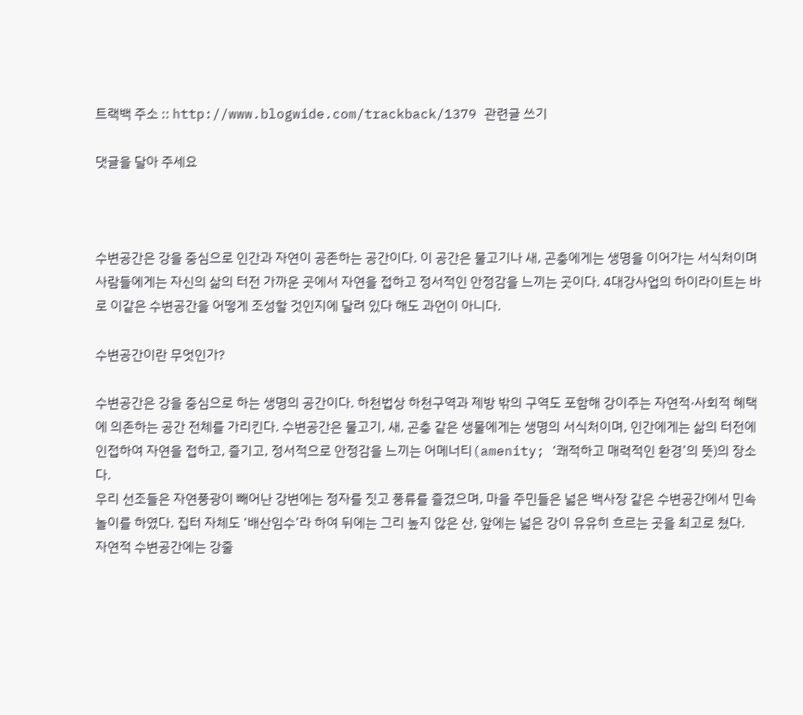트랙백 주소 :: http://www.blogwide.com/trackback/1379 관련글 쓰기

댓글을 달아 주세요



수변공간은 강을 중심으로 인간과 자연이 공존하는 공간이다. 이 공간은 물고기나 새, 곤충에게는 생명을 이어가는 서식처이며 사람들에게는 자신의 삶의 터전 가까운 곳에서 자연을 접하고 정서적인 안정감을 느끼는 곳이다. 4대강사업의 하이라이트는 바로 이같은 수변공간을 어떻게 조성할 것인지에 달려 있다 해도 과언이 아니다.

수변공간이란 무엇인가?

수변공간은 강을 중심으로 하는 생명의 공간이다. 하천법상 하천구역과 제방 밖의 구역도 포함해 강이주는 자연적·사회적 혜택에 의존하는 공간 전체를 가리킨다. 수변공간은 물고기, 새, 곤충 같은 생물에게는 생명의 서식처이며, 인간에게는 삶의 터전에 인접하여 자연을 접하고, 즐기고, 정서적으로 안정감을 느끼는 어메너티(amenity; ‘쾌적하고 매력적인 환경’의 뜻)의 장소다.
우리 선조들은 자연풍광이 빼어난 강변에는 정자를 짓고 풍류를 즐겼으며, 마을 주민들은 넓은 백사장 같은 수변공간에서 민속놀이를 하였다. 집터 자체도 ‘배산임수’라 하여 뒤에는 그리 높지 않은 산, 앞에는 넓은 강이 유유히 흐르는 곳을 최고로 쳤다.
자연적 수변공간에는 강줄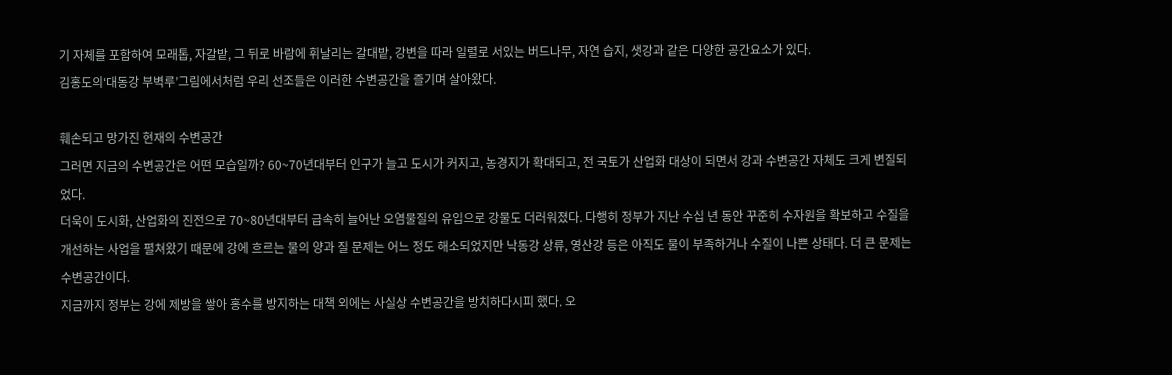기 자체를 포함하여 모래톱, 자갈밭, 그 뒤로 바람에 휘날리는 갈대밭, 강변을 따라 일렬로 서있는 버드나무, 자연 습지, 샛강과 같은 다양한 공간요소가 있다.
김홍도의‘대동강 부벽루’그림에서처럼 우리 선조들은 이러한 수변공간을 즐기며 살아왔다.

훼손되고 망가진 현재의 수변공간
그러면 지금의 수변공간은 어떤 모습일까? 60~70년대부터 인구가 늘고 도시가 커지고, 농경지가 확대되고, 전 국토가 산업화 대상이 되면서 강과 수변공간 자체도 크게 변질되었다.
더욱이 도시화, 산업화의 진전으로 70~80년대부터 급속히 늘어난 오염물질의 유입으로 강물도 더러워졌다. 다행히 정부가 지난 수십 년 동안 꾸준히 수자원을 확보하고 수질을 개선하는 사업을 펼쳐왔기 때문에 강에 흐르는 물의 양과 질 문제는 어느 정도 해소되었지만 낙동강 상류, 영산강 등은 아직도 물이 부족하거나 수질이 나쁜 상태다. 더 큰 문제는 수변공간이다.
지금까지 정부는 강에 제방을 쌓아 홍수를 방지하는 대책 외에는 사실상 수변공간을 방치하다시피 했다. 오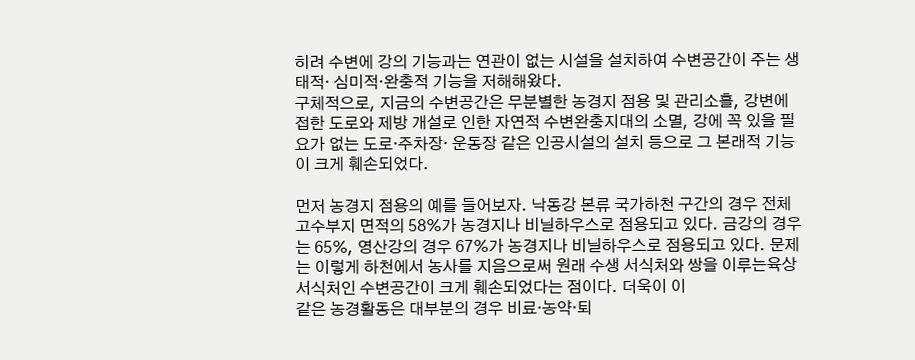히려 수변에 강의 기능과는 연관이 없는 시설을 설치하여 수변공간이 주는 생태적· 심미적·완충적 기능을 저해해왔다.
구체적으로, 지금의 수변공간은 무분별한 농경지 점용 및 관리소홀, 강변에 접한 도로와 제방 개설로 인한 자연적 수변완충지대의 소멸, 강에 꼭 있을 필요가 없는 도로·주차장· 운동장 같은 인공시설의 설치 등으로 그 본래적 기능이 크게 훼손되었다.

먼저 농경지 점용의 예를 들어보자. 낙동강 본류 국가하천 구간의 경우 전체 고수부지 면적의 58%가 농경지나 비닐하우스로 점용되고 있다. 금강의 경우는 65%, 영산강의 경우 67%가 농경지나 비닐하우스로 점용되고 있다. 문제는 이렇게 하천에서 농사를 지음으로써 원래 수생 서식처와 쌍을 이루는육상 서식처인 수변공간이 크게 훼손되었다는 점이다. 더욱이 이
같은 농경활동은 대부분의 경우 비료·농약·퇴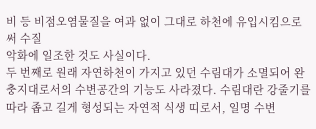비 등 비점오염물질을 여과 없이 그대로 하천에 유입시킴으로써 수질
악화에 일조한 것도 사실이다.
두 번째로 원래 자연하천이 가지고 있던 수림대가 소멸되어 완충지대로서의 수변공간의 기능도 사라졌다. 수림대란 강줄기를 따라 좁고 길게 형성되는 자연적 식생 띠로서, 일명 수변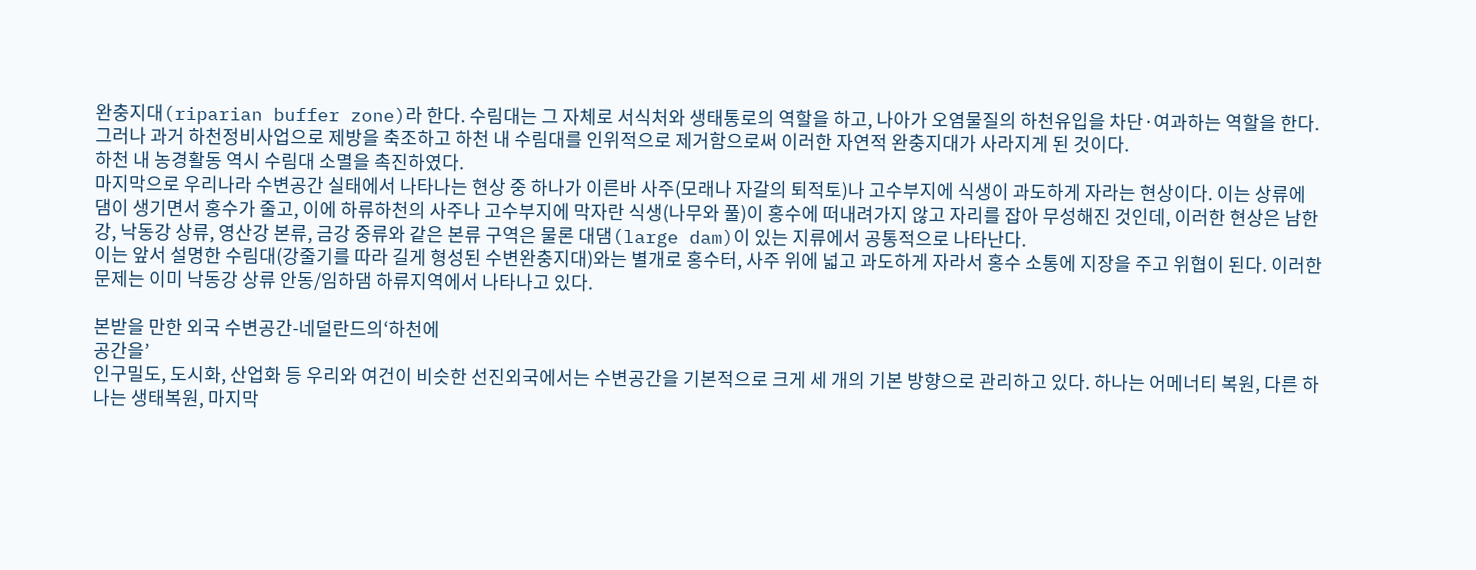완충지대(riparian buffer zone)라 한다. 수림대는 그 자체로 서식처와 생태통로의 역할을 하고, 나아가 오염물질의 하천유입을 차단·여과하는 역할을 한다. 그러나 과거 하천정비사업으로 제방을 축조하고 하천 내 수림대를 인위적으로 제거함으로써 이러한 자연적 완충지대가 사라지게 된 것이다.
하천 내 농경활동 역시 수림대 소멸을 촉진하였다.
마지막으로 우리나라 수변공간 실태에서 나타나는 현상 중 하나가 이른바 사주(모래나 자갈의 퇴적토)나 고수부지에 식생이 과도하게 자라는 현상이다. 이는 상류에 댐이 생기면서 홍수가 줄고, 이에 하류하천의 사주나 고수부지에 막자란 식생(나무와 풀)이 홍수에 떠내려가지 않고 자리를 잡아 무성해진 것인데, 이러한 현상은 남한강, 낙동강 상류, 영산강 본류, 금강 중류와 같은 본류 구역은 물론 대댐(large dam)이 있는 지류에서 공통적으로 나타난다.
이는 앞서 설명한 수림대(강줄기를 따라 길게 형성된 수변완충지대)와는 별개로 홍수터, 사주 위에 넓고 과도하게 자라서 홍수 소통에 지장을 주고 위협이 된다. 이러한 문제는 이미 낙동강 상류 안동/임하댐 하류지역에서 나타나고 있다.

본받을 만한 외국 수변공간-네덜란드의‘하천에
공간을’
인구밀도, 도시화, 산업화 등 우리와 여건이 비슷한 선진외국에서는 수변공간을 기본적으로 크게 세 개의 기본 방향으로 관리하고 있다. 하나는 어메너티 복원, 다른 하나는 생태복원, 마지막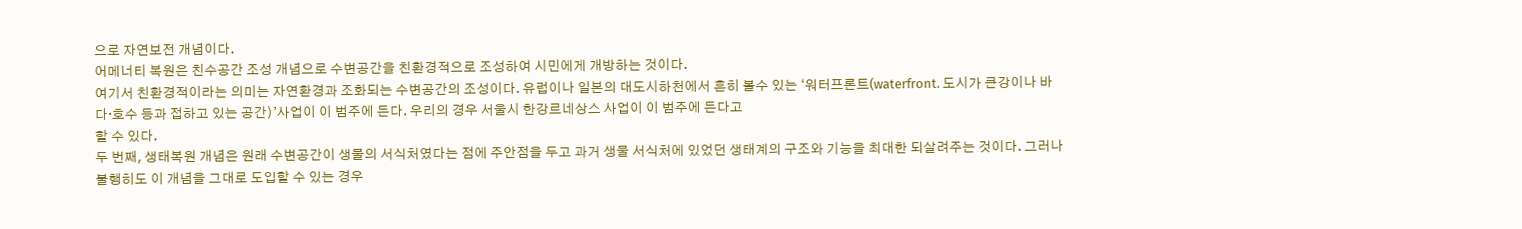으로 자연보전 개념이다.
어메너티 복원은 친수공간 조성 개념으로 수변공간을 친환경적으로 조성하여 시민에게 개방하는 것이다.
여기서 친환경적이라는 의미는 자연환경과 조화되는 수변공간의 조성이다. 유럽이나 일본의 대도시하천에서 흔히 볼수 있는 ‘워터프론트(waterfront. 도시가 큰강이나 바다·호수 등과 접하고 있는 공간)’사업이 이 범주에 든다. 우리의 경우 서울시 한강르네상스 사업이 이 범주에 든다고
할 수 있다.
두 번째, 생태복원 개념은 원래 수변공간이 생물의 서식처였다는 점에 주안점을 두고 과거 생물 서식처에 있었던 생태계의 구조와 기능을 최대한 되살려주는 것이다. 그러나 불행히도 이 개념을 그대로 도입할 수 있는 경우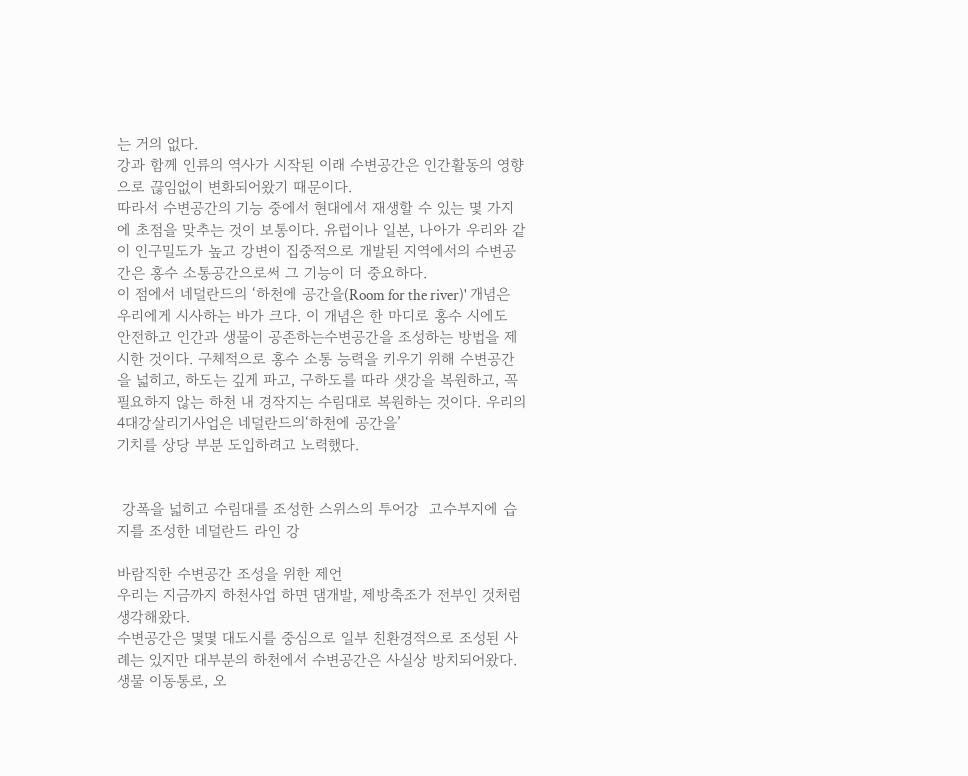는 거의 없다.
강과 함께 인류의 역사가 시작된 이래 수변공간은 인간활동의 영향으로 끊임없이 변화되어왔기 때문이다.
따라서 수변공간의 기능 중에서 현대에서 재생할 수 있는 몇 가지에 초점을 맞추는 것이 보통이다. 유럽이나 일본, 나아가 우리와 같이 인구밀도가 높고 강변이 집중적으로 개발된 지역에서의 수변공간은 홍수 소통공간으로써 그 기능이 더 중요하다.
이 점에서 네덜란드의 ‘하천에 공간을(Room for the river)' 개념은 우리에게 시사하는 바가 크다. 이 개념은 한 마디로 홍수 시에도 안전하고 인간과 생물이 공존하는수변공간을 조성하는 방법을 제시한 것이다. 구체적으로 홍수 소통 능력을 키우기 위해 수변공간을 넓히고, 하도는 깊게 파고, 구하도를 따라 샛강을 복원하고, 꼭 필요하지 않는 하천 내 경작지는 수림대로 복원하는 것이다. 우리의 4대강살리기사업은 네덜란드의‘하천에 공간을’
기치를 상당 부분 도입하려고 노력했다.


 강폭을 넓히고 수림대를 조성한 스위스의 투어강  고수부지에 습지를 조성한 네덜란드 라인 강

바람직한 수변공간 조성을 위한 제언
우리는 지금까지 하천사업 하면 댐개발, 제방축조가 전부인 것처럼 생각해왔다.
수변공간은 몇몇 대도시를 중심으로 일부 친환경적으로 조성된 사례는 있지만 대부분의 하천에서 수변공간은 사실상 방치되어왔다. 생물 이동통로, 오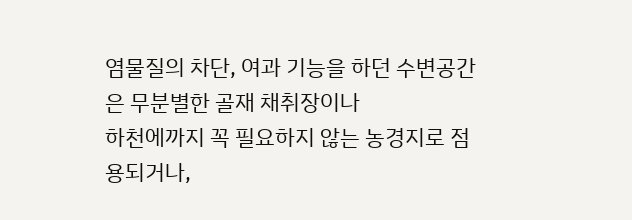염물질의 차단, 여과 기능을 하던 수변공간은 무분별한 골재 채취장이나
하천에까지 꼭 필요하지 않는 농경지로 점용되거나,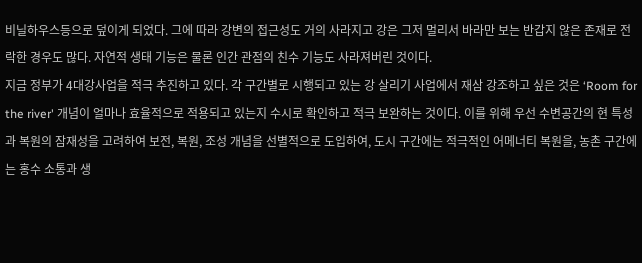비닐하우스등으로 덮이게 되었다. 그에 따라 강변의 접근성도 거의 사라지고 강은 그저 멀리서 바라만 보는 반갑지 않은 존재로 전락한 경우도 많다. 자연적 생태 기능은 물론 인간 관점의 친수 기능도 사라져버린 것이다.
지금 정부가 4대강사업을 적극 추진하고 있다. 각 구간별로 시행되고 있는 강 살리기 사업에서 재삼 강조하고 싶은 것은 ‘Room for the river' 개념이 얼마나 효율적으로 적용되고 있는지 수시로 확인하고 적극 보완하는 것이다. 이를 위해 우선 수변공간의 현 특성과 복원의 잠재성을 고려하여 보전, 복원, 조성 개념을 선별적으로 도입하여, 도시 구간에는 적극적인 어메너티 복원을, 농촌 구간에는 홍수 소통과 생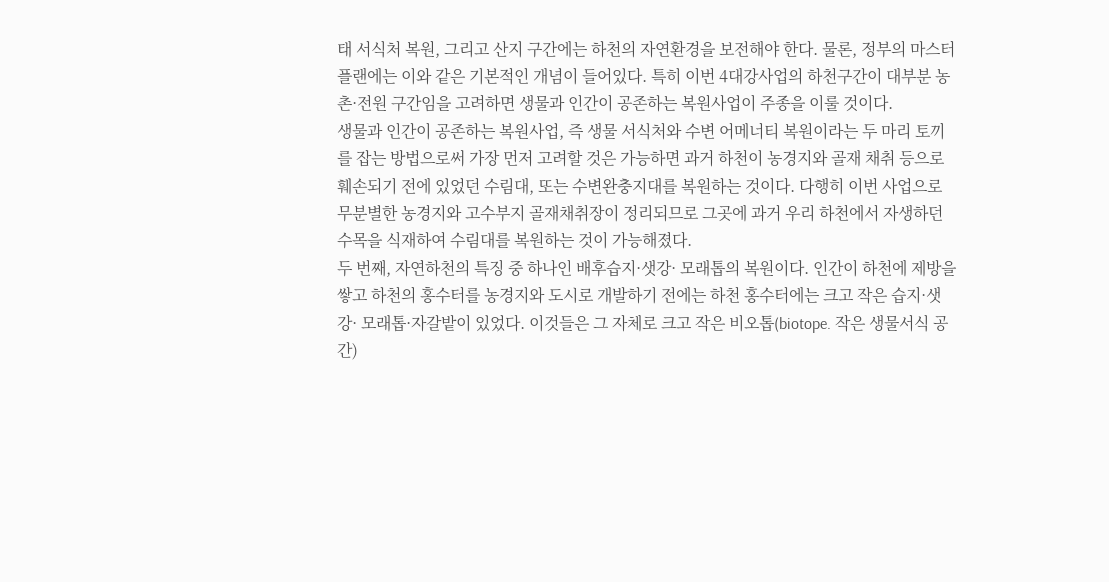태 서식처 복원, 그리고 산지 구간에는 하천의 자연환경을 보전해야 한다. 물론, 정부의 마스터플랜에는 이와 같은 기본적인 개념이 들어있다. 특히 이번 4대강사업의 하천구간이 대부분 농촌·전원 구간임을 고려하면 생물과 인간이 공존하는 복원사업이 주종을 이룰 것이다.
생물과 인간이 공존하는 복원사업, 즉 생물 서식처와 수변 어메너티 복원이라는 두 마리 토끼를 잡는 방법으로써 가장 먼저 고려할 것은 가능하면 과거 하천이 농경지와 골재 채취 등으로 훼손되기 전에 있었던 수림대, 또는 수변완충지대를 복원하는 것이다. 다행히 이번 사업으로 무분별한 농경지와 고수부지 골재채취장이 정리되므로 그곳에 과거 우리 하천에서 자생하던 수목을 식재하여 수림대를 복원하는 것이 가능해졌다.
두 번째, 자연하천의 특징 중 하나인 배후습지·샛강· 모래톱의 복원이다. 인간이 하천에 제방을 쌓고 하천의 홍수터를 농경지와 도시로 개발하기 전에는 하천 홍수터에는 크고 작은 습지·샛강· 모래톱·자갈밭이 있었다. 이것들은 그 자체로 크고 작은 비오톱(biotope. 작은 생물서식 공간)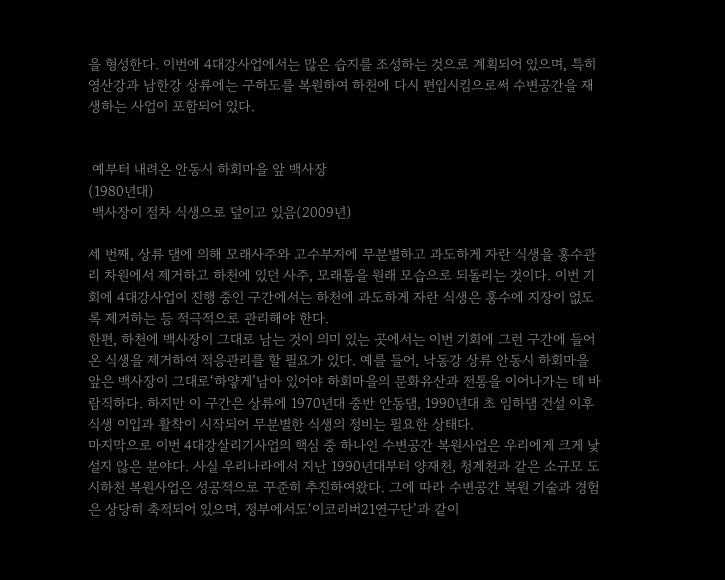을 형성한다. 이번에 4대강사업에서는 많은 습지를 조성하는 것으로 계획되어 있으며, 특히 영산강과 남한강 상류에는 구하도를 복원하여 하천에 다시 편입시킴으로써 수변공간을 재생하는 사업이 포함되어 있다.


 예부터 내려온 안동시 하회마을 앞 백사장
(1980년대)
 백사장이 점차 식생으로 덮이고 있음(2009년)

세 번째, 상류 댐에 의해 모래사주와 고수부지에 무분별하고 과도하게 자란 식생을 홍수관리 차원에서 제거하고 하천에 있던 사주, 모래톱을 원래 모습으로 되돌리는 것이다. 이번 기회에 4대강사업이 진행 중인 구간에서는 하천에 과도하게 자란 식생은 홍수에 지장이 없도록 제거하는 등 적극적으로 관리해야 한다.
한편, 하천에 백사장이 그대로 남는 것이 의미 있는 곳에서는 이번 기회에 그런 구간에 들어온 식생을 제거하여 적응관리를 할 필요가 있다. 예를 들어, 낙동강 상류 안동시 하회마을 앞은 백사장이 그대로‘하얗게’남아 있어야 하회마을의 문화유산과 전통을 이어나가는 데 바람직하다. 하지만 이 구간은 상류에 1970년대 중반 안동댐, 1990년대 초 임하댐 건설 이후 식생 이입과 활착이 시작되어 무분별한 식생의 정비는 필요한 상태다.
마지막으로 이번 4대강살리기사업의 핵심 중 하나인 수변공간 복원사업은 우리에게 크게 낯설지 않은 분야다. 사실 우리나라에서 지난 1990년대부터 양재천, 청계천과 같은 소규모 도시하천 복원사업은 성공적으로 꾸준히 추진하여왔다. 그에 따라 수변공간 복원 기술과 경험은 상당히 축적되어 있으며, 정부에서도‘이코리버21연구단’과 같이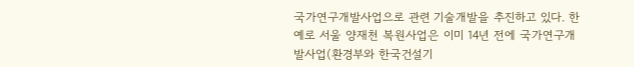국가연구개발사업으로 관련 기술개발을 추진하고 있다. 한 예로 서울 양재천 복원사업은 이미 14년 전에 국가연구개발사업(환경부와 한국건설기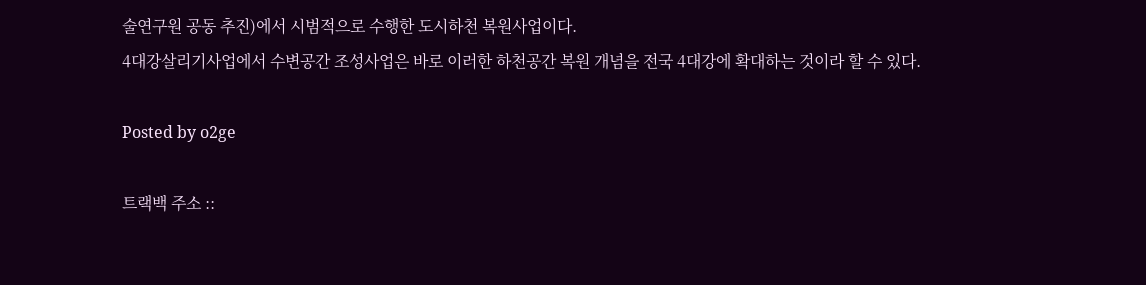술연구원 공동 추진)에서 시범적으로 수행한 도시하천 복원사업이다.
4대강살리기사업에서 수변공간 조성사업은 바로 이러한 하천공간 복원 개념을 전국 4대강에 확대하는 것이라 할 수 있다.

Posted by o2ge

트랙백 주소 ::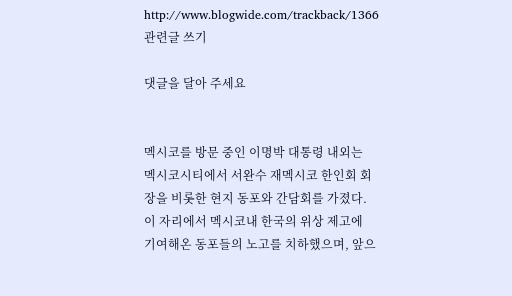http://www.blogwide.com/trackback/1366 관련글 쓰기

댓글을 달아 주세요


멕시코를 방문 중인 이명박 대통령 내외는  멕시코시티에서 서완수 재멕시코 한인회 회장을 비롯한 현지 동포와 간담회를 가졌다. 이 자리에서 멕시코내 한국의 위상 제고에
기여해온 동포들의 노고를 치하했으며, 앞으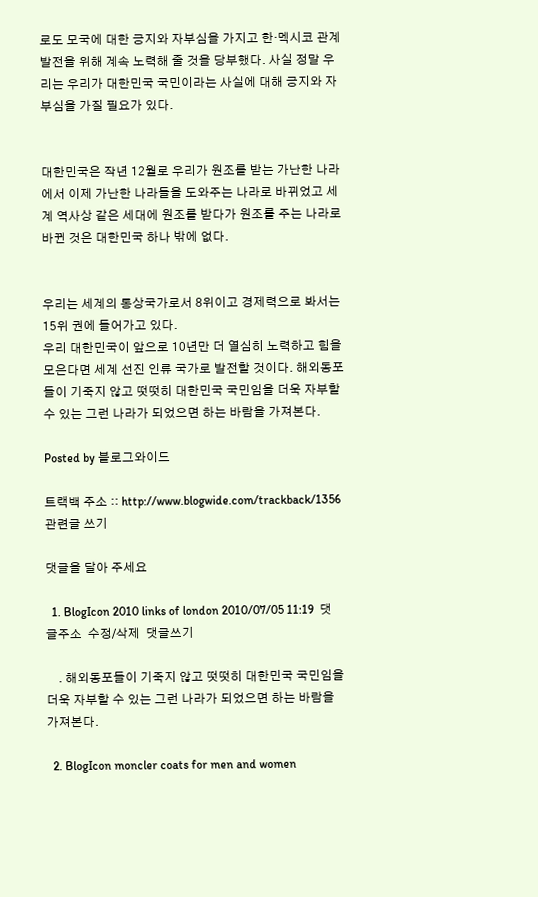로도 모국에 대한 긍지와 자부심을 가지고 한·멕시코 관계 발전을 위해 계속 노력해 줄 것을 당부했다. 사실 정말 우리는 우리가 대한민국 국민이라는 사실에 대해 긍지와 자부심을 가질 필요가 있다.


대한민국은 작년 12월로 우리가 원조를 받는 가난한 나라에서 이제 가난한 나라들을 도와주는 나라로 바뀌었고 세계 역사상 같은 세대에 원조를 받다가 원조를 주는 나라로 바뀐 것은 대한민국 하나 밖에 없다.


우리는 세계의 통상국가로서 8위이고 경제력으로 봐서는 15위 권에 들어가고 있다.
우리 대한민국이 앞으로 10년만 더 열심히 노력하고 힘을 모은다면 세계 선진 인류 국가로 발전할 것이다. 해외동포들이 기죽지 않고 떳떳히 대한민국 국민임을 더욱 자부할 수 있는 그런 나라가 되었으면 하는 바람을 가져본다.

Posted by 블로그와이드

트랙백 주소 :: http://www.blogwide.com/trackback/1356 관련글 쓰기

댓글을 달아 주세요

  1. BlogIcon 2010 links of london 2010/07/05 11:19  댓글주소  수정/삭제  댓글쓰기

    . 해외동포들이 기죽지 않고 떳떳히 대한민국 국민임을 더욱 자부할 수 있는 그런 나라가 되었으면 하는 바람을 가져본다.

  2. BlogIcon moncler coats for men and women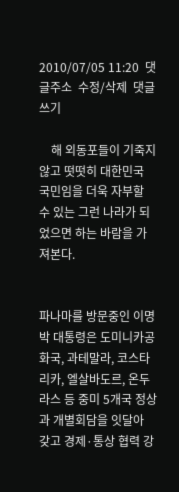2010/07/05 11:20  댓글주소  수정/삭제  댓글쓰기

    해 외동포들이 기죽지 않고 떳떳히 대한민국 국민임을 더욱 자부할 수 있는 그런 나라가 되었으면 하는 바람을 가져본다.


파나마를 방문중인 이명박 대통령은 도미니카공화국, 과테말라, 코스타리카, 엘살바도르, 온두라스 등 중미 5개국 정상과 개별회담을 잇달아 갖고 경제·통상 협력 강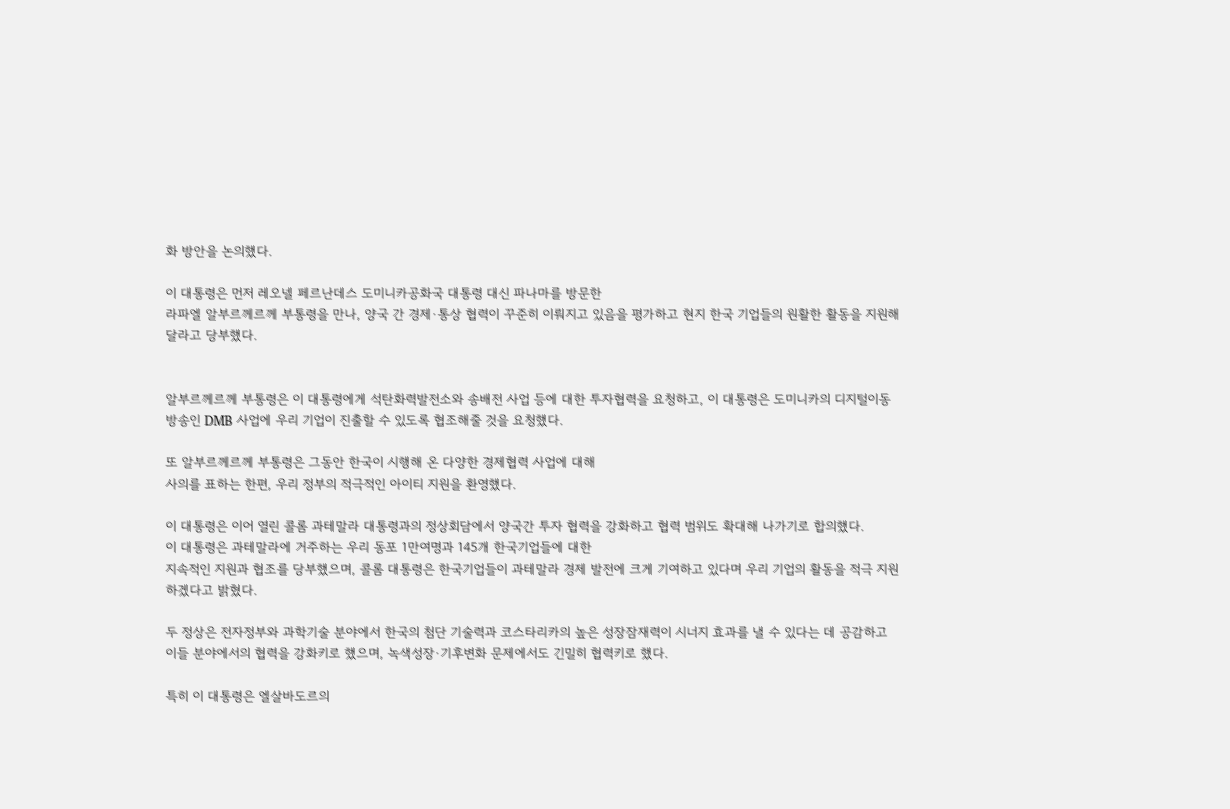화 방안을 논의했다.

이 대통령은 먼저 레오넬 페르난데스 도미니카공화국 대통령 대신 파나마를 방문한
라파엘 알부르께르께 부통령을 만나, 양국 간 경제·통상 협력이 꾸준히 이뤄지고 있음을 평가하고 현지 한국 기업들의 원활한 활동을 지원해달라고 당부했다.


알부르께르께 부통령은 이 대통령에게 석탄화력발전소와 송배전 사업 등에 대한 투자협력을 요청하고, 이 대통령은 도미니카의 디지털이동방송인 DMB 사업에 우리 기업이 진출할 수 있도록 협조해줄 것을 요청했다.

또 알부르께르께 부통령은 그동안 한국이 시행해 온 다양한 경제협력 사업에 대해
사의를 표하는 한편, 우리 정부의 적극적인 아이티 지원을 환영했다.

이 대통령은 이어 열린 콜롬 과테말라 대통령과의 정상회담에서 양국간 투자 협력을 강화하고 협력 범위도 확대해 나가기로 합의했다.
이 대통령은 과테말라에 거주하는 우리 동포 1만여명과 145개 한국기업들에 대한
지속적인 지원과 협조를 당부했으며, 콜롬 대통령은 한국기업들이 과테말라 경제 발전에 크게 기여하고 있다며 우리 기업의 활동을 적극 지원하겠다고 밝혔다.

두 정상은 전자정부와 과학기술 분야에서 한국의 첨단 기술력과 코스타리카의 높은 성장잠재력이 시너지 효과를 낼 수 있다는 데 공감하고 이들 분야에서의 협력을 강화키로 했으며, 녹색성장·기후변화 문제에서도 긴밀히 협력키로 했다.

특히 이 대통령은 엘살바도르의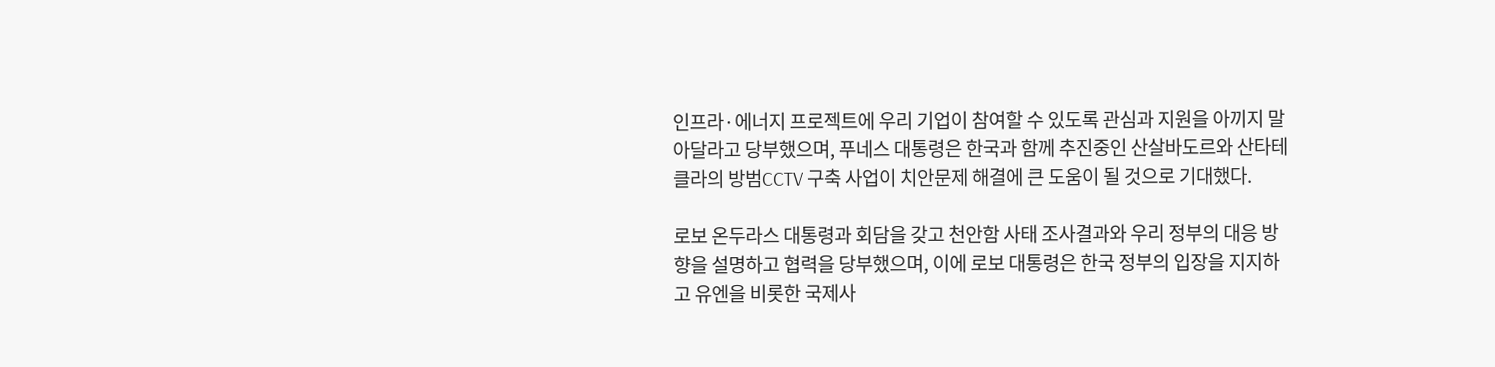인프라·에너지 프로젝트에 우리 기업이 참여할 수 있도록 관심과 지원을 아끼지 말아달라고 당부했으며, 푸네스 대통령은 한국과 함께 추진중인 산살바도르와 산타테클라의 방범CCTV 구축 사업이 치안문제 해결에 큰 도움이 될 것으로 기대했다.

로보 온두라스 대통령과 회담을 갖고 천안함 사태 조사결과와 우리 정부의 대응 방향을 설명하고 협력을 당부했으며, 이에 로보 대통령은 한국 정부의 입장을 지지하고 유엔을 비롯한 국제사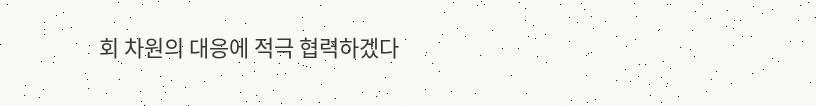회 차원의 대응에 적극 협력하겠다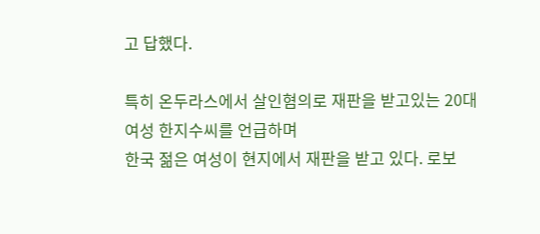고 답했다.

특히 온두라스에서 살인혐의로 재판을 받고있는 20대 여성 한지수씨를 언급하며
한국 젊은 여성이 현지에서 재판을 받고 있다. 로보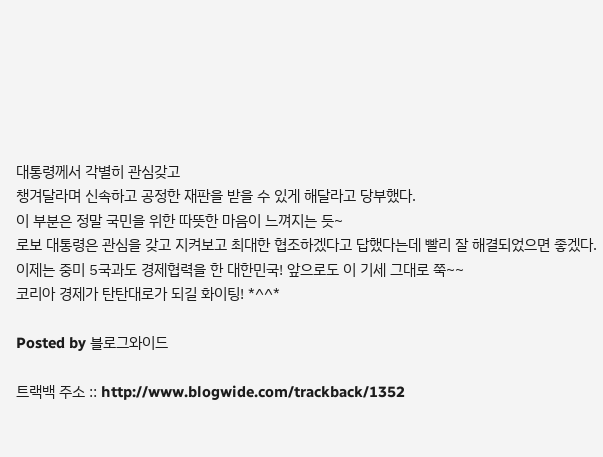대통령께서 각별히 관심갖고
챙겨달라며 신속하고 공정한 재판을 받을 수 있게 해달라고 당부했다.
이 부분은 정말 국민을 위한 따뜻한 마음이 느껴지는 듯~
로보 대통령은 관심을 갖고 지켜보고 최대한 협조하겠다고 답했다는데 빨리 잘 해결되었으면 좋겠다.
이제는 중미 5국과도 경제협력을 한 대한민국! 앞으로도 이 기세 그대로 쭉~~
코리아 경제가 탄탄대로가 되길 화이팅! *^^*

Posted by 블로그와이드

트랙백 주소 :: http://www.blogwide.com/trackback/1352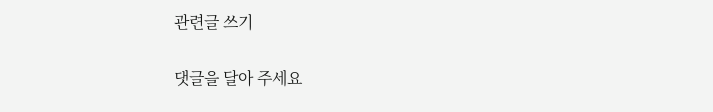관련글 쓰기

댓글을 달아 주세요